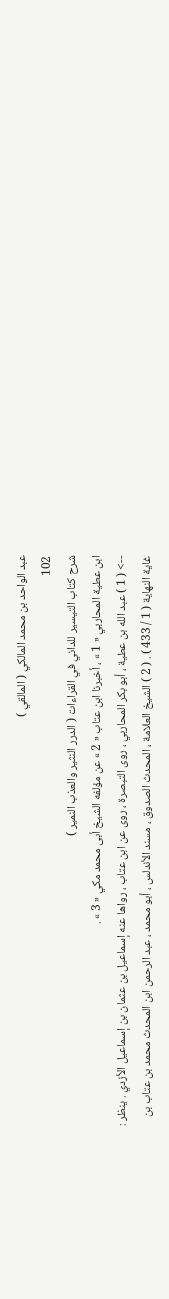عبد الواحد بن محمد المالكي ( المالقي )
102
شرح كتاب التيسير للداني في القراءات ( الدرر النثير والعذب النمير )
ابن عطية المحاربي « 1 » ، أخبرنا ابن عتاب « 2 » عن مؤلفه الشيخ أبى محمد مكي « 3 » .
--> ( 1 ) عبد الله بن عطية ، أبو بكر المحاربي ، روى التبصرة ، روى عن ابن عتاب ، رواها عنه إسماعيل بن عثمان بن إسماعيل الأزدي . ينظر : غاية النهاية ( 1 / 433 ) . ( 2 ) الشيخ العلامة ، المحدث الصدوق ، مسند الأندلس ، أبو محمد ، عبد الرحمن ابن المحدث محمد بن عتاب بن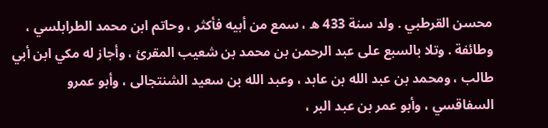محسن القرطبي . ولد سنة 433 ه ، سمع من أبيه فأكثر ، وحاتم ابن محمد الطرابلسي ، وطائفة . وتلا بالسبع على عبد الرحمن بن محمد بن شعيب المقرئ ، وأجاز له مكي ابن أبي طالب ، ومحمد بن عبد الله بن عابد ، وعبد الله بن سعيد الشنتجالى ، وأبو عمرو السفاقسي ، وأبو عمر بن عبد البر ،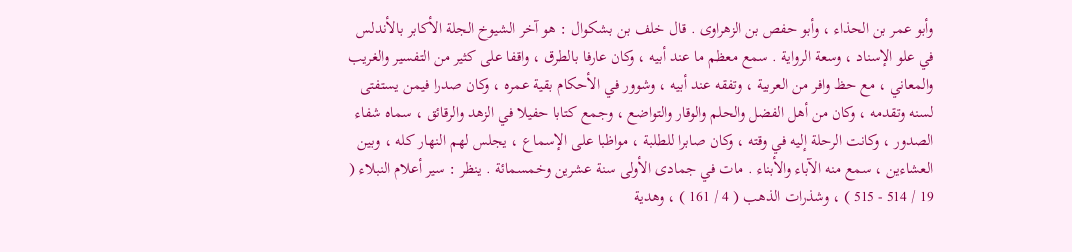وأبو عمر بن الحذاء ، وأبو حفص بن الزهراوى . قال خلف بن بشكوال : هو آخر الشيوخ الجلة الأكابر بالأندلس في علو الإسناد ، وسعة الرواية . سمع معظم ما عند أبيه ، وكان عارفا بالطرق ، واقفا على كثير من التفسير والغريب والمعاني ، مع حظ وافر من العربية ، وتفقه عند أبيه ، وشوور في الأحكام بقية عمره ، وكان صدرا فيمن يستفتى لسنه وتقدمه ، وكان من أهل الفضل والحلم والوقار والتواضع ، وجمع كتابا حفيلا في الزهد والرقائق ، سماه شفاء الصدور ، وكانت الرحلة إليه في وقته ، وكان صابرا للطلبة ، مواظبا على الإسماع ، يجلس لهم النهار كله ، وبين العشاءين ، سمع منه الآباء والأبناء . مات في جمادى الأولى سنة عشرين وخمسمائة . ينظر : سير أعلام النبلاء ( 19 / 514 - 515 ) ، وشذرات الذهب ( 4 / 161 ) ، وهدية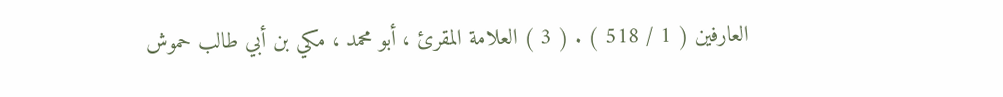العارفين ( 1 / 518 ) . ( 3 ) العلامة المقرئ ، أبو محمد ، مكي بن أبي طالب حموش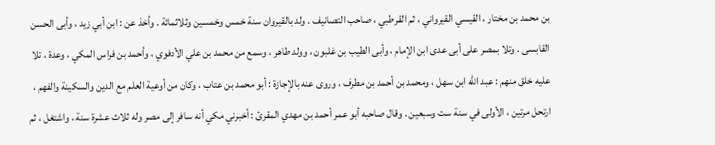بن محمد بن مختار ، القيسي القيرواني ، ثم القرطبي ، صاحب التصانيف . ولد بالقيروان سنة خمس وخمسين وثلاثمائة . وأخذ عن : ابن أبي زيد ، وأبى الحسن القابسى . وتلا بمصر على أبى عدى ابن الإمام ، وأبى الطيب بن غلبون ، وولد طاهر ، وسمع من محمد بن علي الأدفوي ، وأحمد بن فراس المكي ، وعدة ، تلا عليه خلق منهم : عبد الله ابن سهل ، ومحمد بن أحمد بن مطرف ، وروى عنه بالإجازة : أبو محمد بن عتاب ، وكان من أوعية العلم مع الدين والسكينة والفهم ، ارتحل مرتين ، الأولى في سنة ست وسبعين . وقال صاحبه أبو عمر أحمد بن مهدي المقرئ : أخبرني مكي أنه سافر إلى مصر وله ثلاث عشرة سنة ، واشتغل ، ثم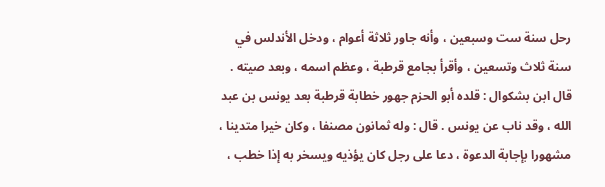رحل سنة ست وسبعين ، وأنه جاور ثلاثة أعوام ، ودخل الأندلس في سنة ثلاث وتسعين ، وأقرأ بجامع قرطبة ، وعظم اسمه ، وبعد صيته . قال ابن بشكوال : قلده أبو الحزم جهور خطابة قرطبة بعد يونس بن عبد الله ، وقد ناب عن يونس . قال : وله ثمانون مصنفا ، وكان خيرا متدينا ، مشهورا بإجابة الدعوة ، دعا على رجل كان يؤذيه ويسخر به إذا خطب ،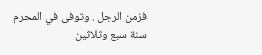فزمن الرجل . وتوفى في المحرم سنة سبع وثلاثين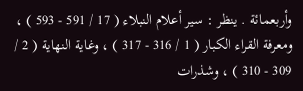وأربعمائة . ينظر : سير أعلام النبلاء ( 17 / 591 - 593 ) ، ومعرفة القراء الكبار ( 1 / 316 - 317 ) ، وغاية النهاية ( 2 / 309 - 310 ) ، وشذرات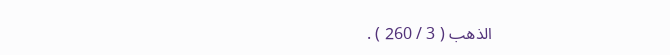الذهب ( 3 / 260 ) .